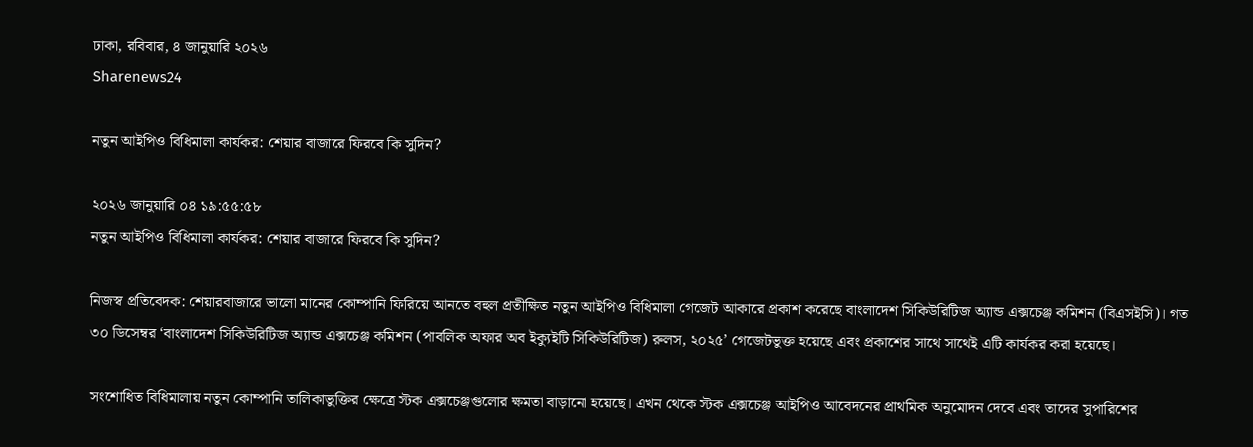ঢাকা, রবিবার, ৪ জানুয়ারি ২০২৬
Sharenews24

নতুন আইপিও বিধিমালা কার্যকর: শেয়ার বাজারে ফিরবে কি সুদিন?

২০২৬ জানুয়ারি ০৪ ১৯:৫৫:৫৮
নতুন আইপিও বিধিমালা কার্যকর: শেয়ার বাজারে ফিরবে কি সুদিন?

নিজস্ব প্রতিবেদক: শেয়ারবাজারে ভালো মানের কোম্পানি ফিরিয়ে আনতে বহুল প্রতীক্ষিত নতুন আইপিও বিধিমালা গেজেট আকারে প্রকাশ করেছে বাংলাদেশ সিকিউরিটিজ অ্যান্ড এক্সচেঞ্জ কমিশন (বিএসইসি)। গত ৩০ ডিসেম্বর ‘বাংলাদেশ সিকিউরিটিজ অ্যান্ড এক্সচেঞ্জ কমিশন (পাবলিক অফার অব ইক্যুইটি সিকিউরিটিজ) রুলস, ২০২৫’ গেজেটভুক্ত হয়েছে এবং প্রকাশের সাথে সাথেই এটি কার্যকর করা হয়েছে।

সংশোধিত বিধিমালায় নতুন কোম্পানি তালিকাভুক্তির ক্ষেত্রে স্টক এক্সচেঞ্জগুলোর ক্ষমতা বাড়ানো হয়েছে। এখন থেকে স্টক এক্সচেঞ্জ আইপিও আবেদনের প্রাথমিক অনুমোদন দেবে এবং তাদের সুপারিশের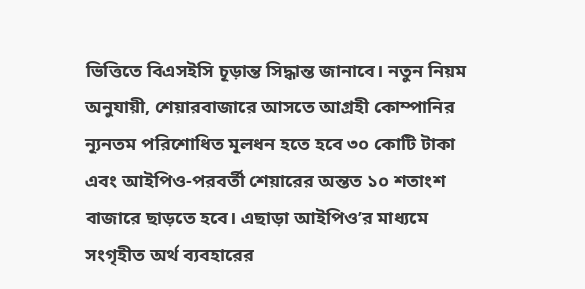ভিত্তিতে বিএসইসি চূড়ান্ত সিদ্ধান্ত জানাবে। নতুন নিয়ম অনুযায়ী, শেয়ারবাজারে আসতে আগ্রহী কোম্পানির ন্যূনতম পরিশোধিত মূলধন হতে হবে ৩০ কোটি টাকা এবং আইপিও-পরবর্তী শেয়ারের অন্তত ১০ শতাংশ বাজারে ছাড়তে হবে। এছাড়া আইপিও’র মাধ্যমে সংগৃহীত অর্থ ব্যবহারের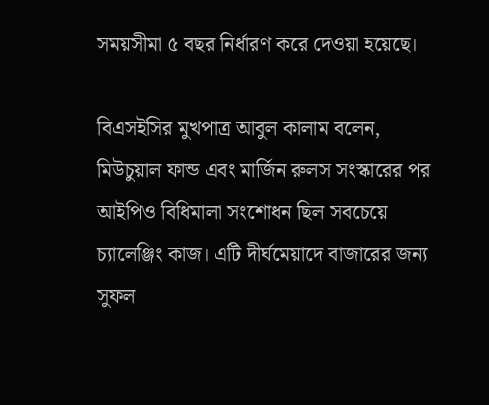সময়সীমা ৫ বছর নির্ধারণ করে দেওয়া হয়েছে।

বিএসইসির মুখপাত্র আবুল কালাম বলেন, মিউচুয়াল ফান্ড এবং মার্জিন রুলস সংস্কারের পর আইপিও বিধিমালা সংশোধন ছিল সবচেয়ে চ্যালেঞ্জিং কাজ। এটি দীর্ঘমেয়াদে বাজারের জন্য সুফল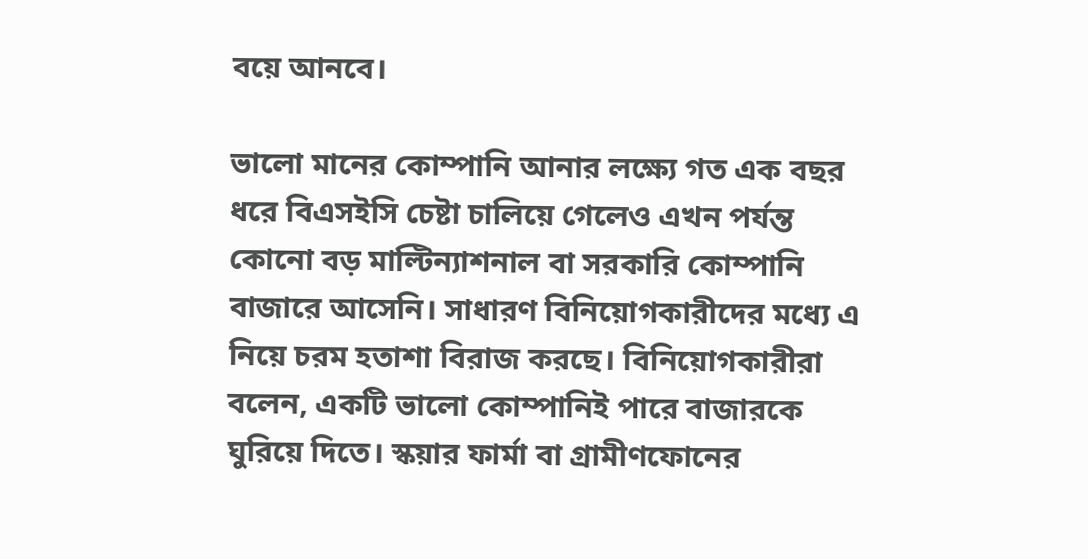বয়ে আনবে।

ভালো মানের কোম্পানি আনার লক্ষ্যে গত এক বছর ধরে বিএসইসি চেষ্টা চালিয়ে গেলেও এখন পর্যন্ত কোনো বড় মাল্টিন্যাশনাল বা সরকারি কোম্পানি বাজারে আসেনি। সাধারণ বিনিয়োগকারীদের মধ্যে এ নিয়ে চরম হতাশা বিরাজ করছে। বিনিয়োগকারীরা বলেন, একটি ভালো কোম্পানিই পারে বাজারকে ঘুরিয়ে দিতে। স্কয়ার ফার্মা বা গ্রামীণফোনের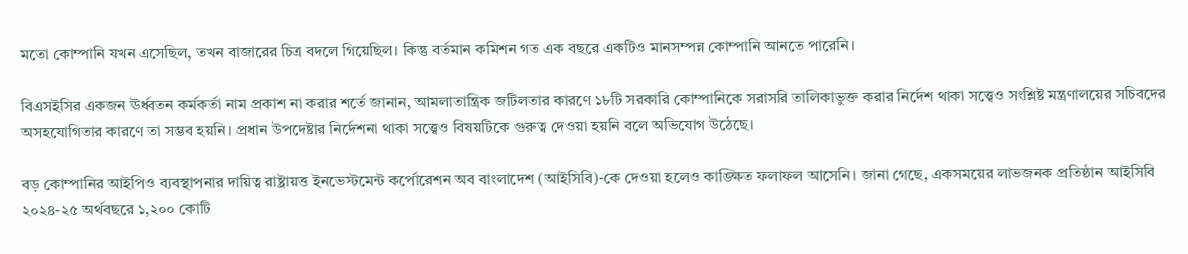মতো কোম্পানি যখন এসেছিল, তখন বাজারের চিত্র বদলে গিয়েছিল। কিন্তু বর্তমান কমিশন গত এক বছরে একটিও মানসম্পন্ন কোম্পানি আনতে পারেনি।

বিএসইসির একজন ঊর্ধ্বতন কর্মকর্তা নাম প্রকাশ না করার শর্তে জানান, আমলাতান্ত্রিক জটিলতার কারণে ১৮টি সরকারি কোম্পানিকে সরাসরি তালিকাভুক্ত করার নির্দেশ থাকা সত্ত্বেও সংশ্লিষ্ট মন্ত্রণালয়ের সচিবদের অসহযোগিতার কারণে তা সম্ভব হয়নি। প্রধান উপদেষ্টার নির্দেশনা থাকা সত্ত্বেও বিষয়টিকে গুরুত্ব দেওয়া হয়নি বলে অভিযোগ উঠেছে।

বড় কোম্পানির আইপিও ব্যবস্থাপনার দায়িত্ব রাষ্ট্রায়ত্ত ইনভেস্টমেন্ট কর্পোরেশন অব বাংলাদেশ (আইসিবি)-কে দেওয়া হলেও কাঙ্ক্ষিত ফলাফল আসেনি। জানা গেছে, একসময়ের লাভজনক প্রতিষ্ঠান আইসিবি ২০২৪-২৫ অর্থবছরে ১,২০০ কোটি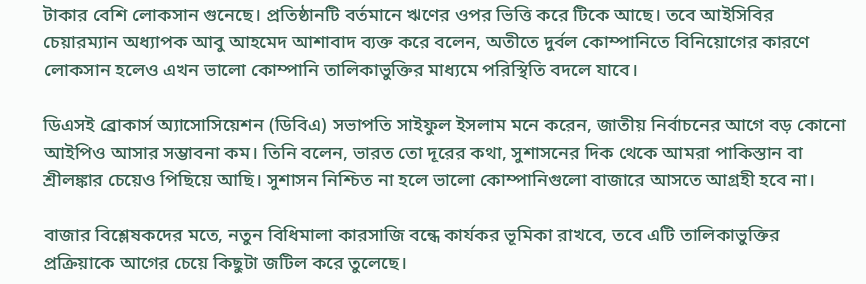টাকার বেশি লোকসান গুনেছে। প্রতিষ্ঠানটি বর্তমানে ঋণের ওপর ভিত্তি করে টিকে আছে। তবে আইসিবির চেয়ারম্যান অধ্যাপক আবু আহমেদ আশাবাদ ব্যক্ত করে বলেন, অতীতে দুর্বল কোম্পানিতে বিনিয়োগের কারণে লোকসান হলেও এখন ভালো কোম্পানি তালিকাভুক্তির মাধ্যমে পরিস্থিতি বদলে যাবে।

ডিএসই ব্রোকার্স অ্যাসোসিয়েশন (ডিবিএ) সভাপতি সাইফুল ইসলাম মনে করেন, জাতীয় নির্বাচনের আগে বড় কোনো আইপিও আসার সম্ভাবনা কম। তিনি বলেন, ভারত তো দূরের কথা, সুশাসনের দিক থেকে আমরা পাকিস্তান বা শ্রীলঙ্কার চেয়েও পিছিয়ে আছি। সুশাসন নিশ্চিত না হলে ভালো কোম্পানিগুলো বাজারে আসতে আগ্রহী হবে না।

বাজার বিশ্লেষকদের মতে, নতুন বিধিমালা কারসাজি বন্ধে কার্যকর ভূমিকা রাখবে, তবে এটি তালিকাভুক্তির প্রক্রিয়াকে আগের চেয়ে কিছুটা জটিল করে তুলেছে।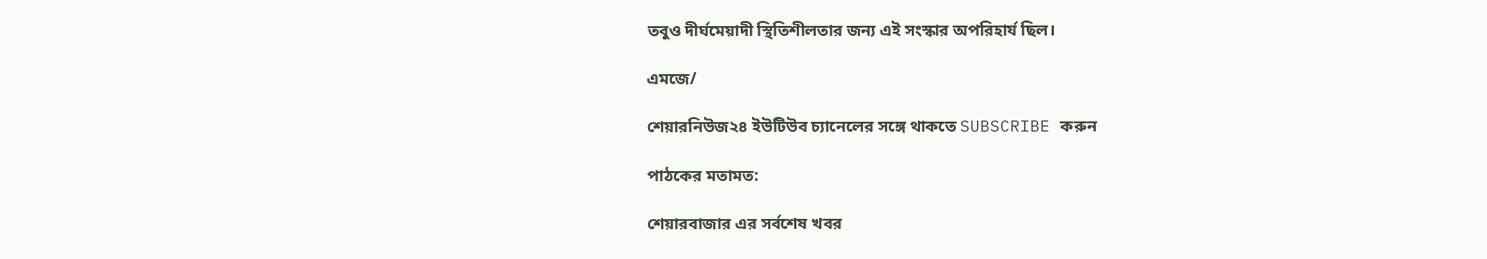তবুও দীর্ঘমেয়াদী স্থিতিশীলতার জন্য এই সংস্কার অপরিহার্য ছিল।

এমজে/

শেয়ারনিউজ২৪ ইউটিউব চ্যানেলের সঙ্গে থাকতে SUBSCRIBE করুন

পাঠকের মতামত:

শেয়ারবাজার এর সর্বশেষ খবর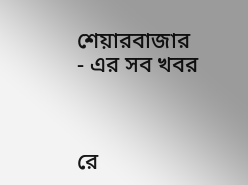শেয়ারবাজার - এর সব খবর



রে